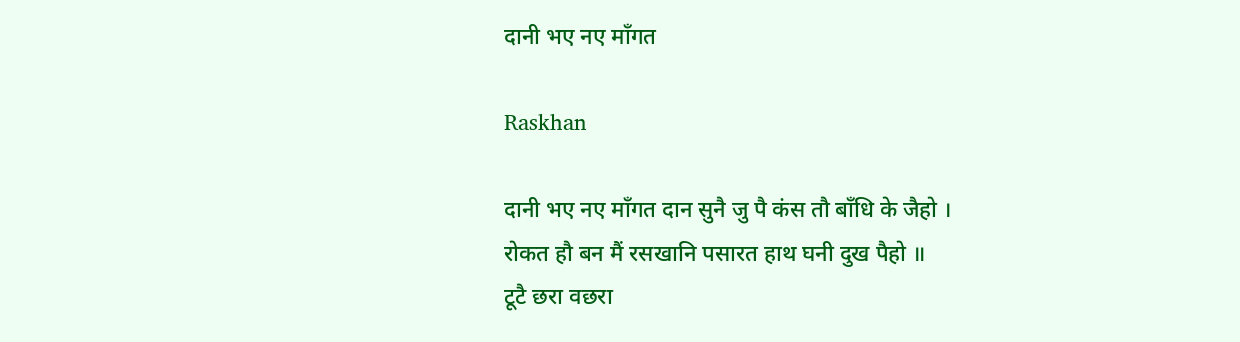दानी भए नए माँगत

Raskhan

दानी भए नए माँगत दान सुनै जु पै कंस तौ बाँधि के जैहो ।
रोकत हौ बन मैं रसखानि पसारत हाथ घनी दुख पैहो ॥
टूटै छरा वछरा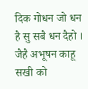दिक गोधन जो धन है सु सबै धन दैहो ।
जैहै अभूषन काहू सखी को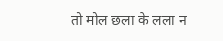तो मोल छला के लला न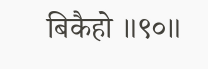बिकैहो ॥९०॥